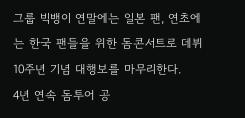그룹 빅뱅이 연말에는 일본 팬, 연초에는 한국 팬들을 위한 돔콘서트로 데뷔 10주년 기념 대행보를 마무리한다.
4년 연속 돔투어 공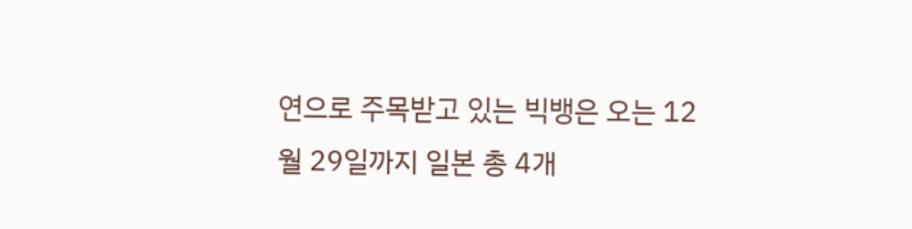연으로 주목받고 있는 빅뱅은 오는 12월 29일까지 일본 총 4개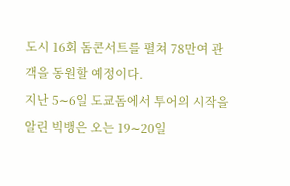도시 16회 돔콘서트를 펼쳐 78만여 관객을 동원할 예정이다.
지난 5∼6일 도쿄돔에서 투어의 시작을 알린 빅뱅은 오는 19∼20일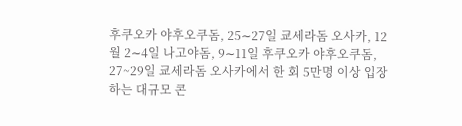후쿠오카 야후오쿠돔, 25∼27일 쿄세라돔 오사카, 12월 2∼4일 나고야돔, 9∼11일 후쿠오카 야후오쿠돔, 27~29일 쿄세라돔 오사카에서 한 회 5만명 이상 입장하는 대규모 콘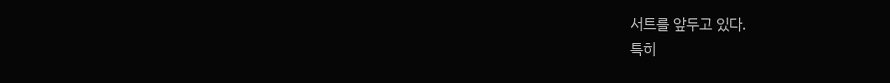서트를 앞두고 있다.
특히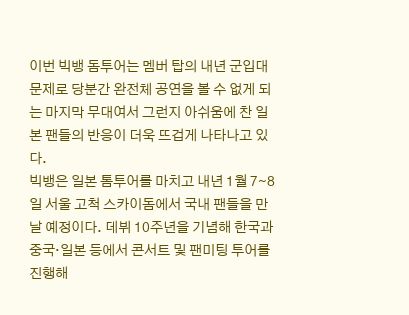이번 빅뱅 돔투어는 멤버 탑의 내년 군입대 문제로 당분간 완전체 공연을 볼 수 없게 되는 마지막 무대여서 그런지 아쉬움에 찬 일본 팬들의 반응이 더욱 뜨겁게 나타나고 있다.
빅뱅은 일본 톰투어를 마치고 내년 1월 7∼8일 서울 고척 스카이돔에서 국내 팬들을 만날 예정이다. 데뷔 10주년을 기념해 한국과 중국·일본 등에서 콘서트 및 팬미팅 투어를 진행해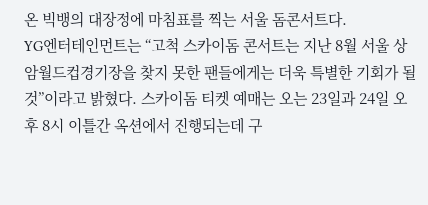온 빅뱅의 대장정에 마침표를 찍는 서울 돔콘서트다.
YG엔터테인먼트는 “고척 스카이돔 콘서트는 지난 8월 서울 상암월드컵경기장을 찾지 못한 팬들에게는 더욱 특별한 기회가 될 것”이라고 밝혔다. 스카이돔 티켓 예매는 오는 23일과 24일 오후 8시 이틀간 옥션에서 진행되는데 구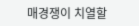매경쟁이 치열할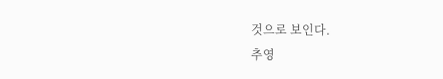것으로 보인다.
추영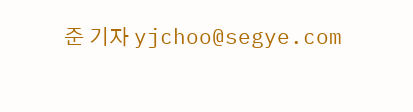준 기자 yjchoo@segye.com